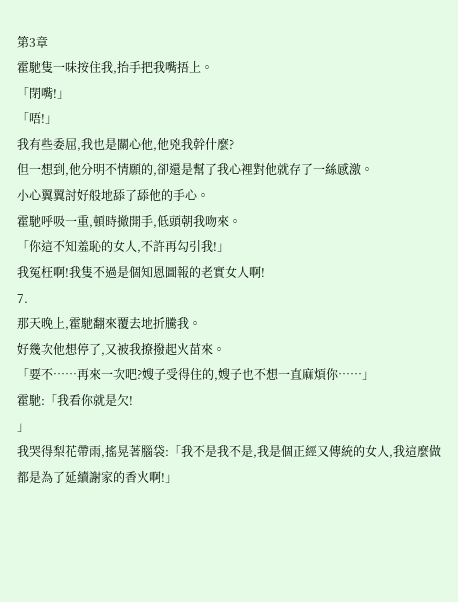第3章
霍馳隻一味按住我,抬手把我嘴捂上。
「閉嘴!」
「唔!」
我有些委屈,我也是關心他,他兇我幹什麼?
但一想到,他分明不情願的,卻還是幫了我心裡對他就存了一絲感激。
小心翼翼討好般地舔了舔他的手心。
霍馳呼吸一重,頓時撤開手,低頭朝我吻來。
「你這不知羞恥的女人,不許再勾引我!」
我冤枉啊!我隻不過是個知恩圖報的老實女人啊!
7.
那天晚上,霍馳翻來覆去地折騰我。
好幾次他想停了,又被我撩撥起火苗來。
「要不……再來一次吧?嫂子受得住的,嫂子也不想一直麻煩你……」
霍馳:「我看你就是欠!
」
我哭得梨花帶雨,搖晃著腦袋:「我不是我不是,我是個正經又傳統的女人,我這麼做都是為了延續謝家的香火啊!」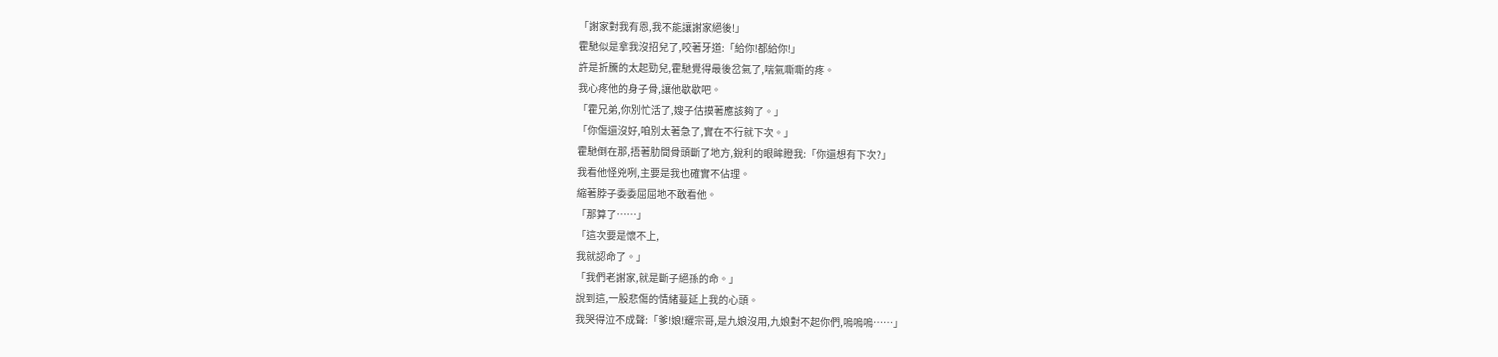「謝家對我有恩,我不能讓謝家絕後!」
霍馳似是拿我沒招兒了,咬著牙道:「給你!都給你!」
許是折騰的太起勁兒,霍馳覺得最後岔氣了,喘氣嘶嘶的疼。
我心疼他的身子骨,讓他歇歇吧。
「霍兄弟,你別忙活了,嫂子估摸著應該夠了。」
「你傷還沒好,咱別太著急了,實在不行就下次。」
霍馳倒在那,捂著肋間骨頭斷了地方,銳利的眼眸瞪我:「你還想有下次?」
我看他怪兇咧,主要是我也確實不佔理。
縮著脖子委委屈屈地不敢看他。
「那算了……」
「這次要是懷不上,
我就認命了。」
「我們老謝家,就是斷子絕孫的命。」
說到這,一股悲傷的情緒蔓延上我的心頭。
我哭得泣不成聲:「爹!娘!耀宗哥,是九娘沒用,九娘對不起你們,嗚嗚嗚……」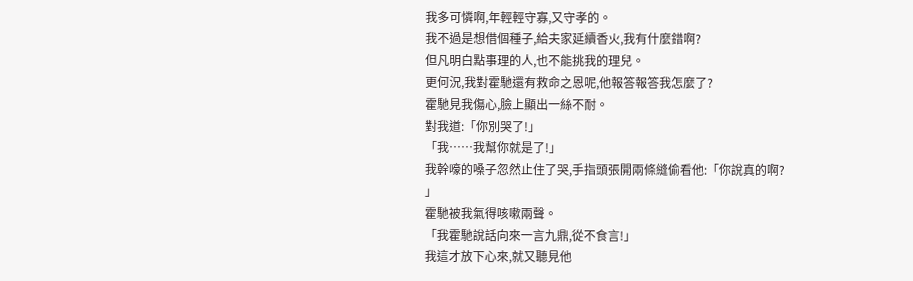我多可憐啊,年輕輕守寡,又守孝的。
我不過是想借個種子,給夫家延續香火,我有什麼錯啊?
但凡明白點事理的人,也不能挑我的理兒。
更何況,我對霍馳還有救命之恩呢,他報答報答我怎麼了?
霍馳見我傷心,臉上顯出一絲不耐。
對我道:「你別哭了!」
「我……我幫你就是了!」
我幹嚎的嗓子忽然止住了哭,手指頭張開兩條縫偷看他:「你說真的啊?
」
霍馳被我氣得咳嗽兩聲。
「我霍馳說話向來一言九鼎,從不食言!」
我這才放下心來,就又聽見他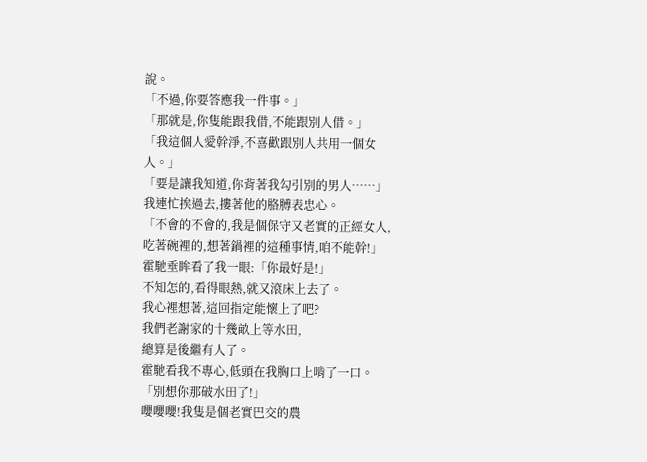說。
「不過,你要答應我一件事。」
「那就是,你隻能跟我借,不能跟別人借。」
「我這個人愛幹淨,不喜歡跟別人共用一個女人。」
「要是讓我知道,你背著我勾引別的男人……」
我連忙挨過去,摟著他的胳膊表忠心。
「不會的不會的,我是個保守又老實的正經女人,吃著碗裡的,想著鍋裡的這種事情,咱不能幹!」
霍馳垂眸看了我一眼:「你最好是!」
不知怎的,看得眼熱,就又滾床上去了。
我心裡想著,這回指定能懷上了吧?
我們老謝家的十幾畝上等水田,
總算是後繼有人了。
霍馳看我不專心,低頭在我胸口上啃了一口。
「別想你那破水田了!」
嚶嚶嚶!我隻是個老實巴交的農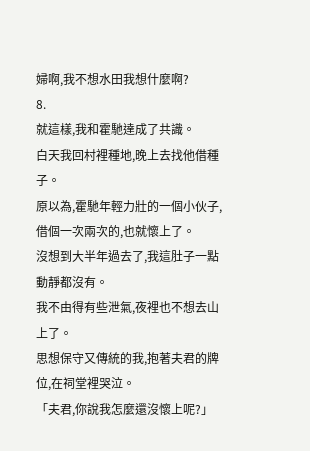婦啊,我不想水田我想什麼啊?
8.
就這樣,我和霍馳達成了共識。
白天我回村裡種地,晚上去找他借種子。
原以為,霍馳年輕力壯的一個小伙子,借個一次兩次的,也就懷上了。
沒想到大半年過去了,我這肚子一點動靜都沒有。
我不由得有些泄氣,夜裡也不想去山上了。
思想保守又傳統的我,抱著夫君的牌位,在祠堂裡哭泣。
「夫君,你說我怎麼還沒懷上呢?」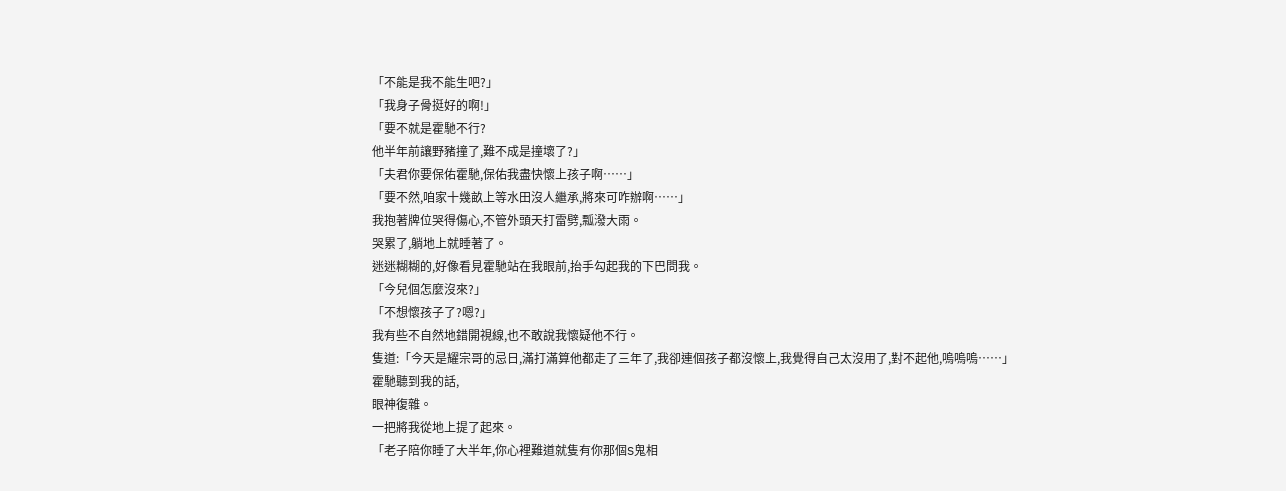「不能是我不能生吧?」
「我身子骨挺好的啊!」
「要不就是霍馳不行?
他半年前讓野豬撞了,難不成是撞壞了?」
「夫君你要保佑霍馳,保佑我盡快懷上孩子啊……」
「要不然,咱家十幾畝上等水田沒人繼承,將來可咋辦啊……」
我抱著牌位哭得傷心,不管外頭天打雷劈,瓢潑大雨。
哭累了,躺地上就睡著了。
迷迷糊糊的,好像看見霍馳站在我眼前,抬手勾起我的下巴問我。
「今兒個怎麼沒來?」
「不想懷孩子了?嗯?」
我有些不自然地錯開視線,也不敢說我懷疑他不行。
隻道:「今天是耀宗哥的忌日,滿打滿算他都走了三年了,我卻連個孩子都沒懷上,我覺得自己太沒用了,對不起他,嗚嗚嗚……」
霍馳聽到我的話,
眼神復雜。
一把將我從地上提了起來。
「老子陪你睡了大半年,你心裡難道就隻有你那個S鬼相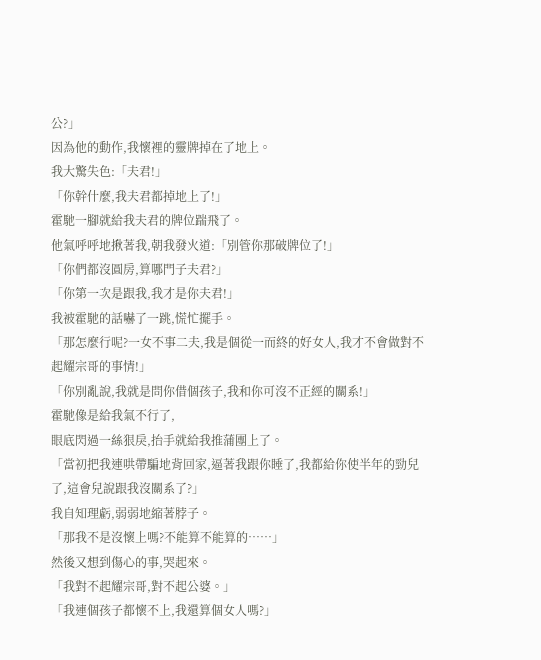公?」
因為他的動作,我懷裡的靈牌掉在了地上。
我大驚失色:「夫君!」
「你幹什麼,我夫君都掉地上了!」
霍馳一腳就給我夫君的牌位踹飛了。
他氣呼呼地揪著我,朝我發火道:「別管你那破牌位了!」
「你們都沒圓房,算哪門子夫君?」
「你第一次是跟我,我才是你夫君!」
我被霍馳的話嚇了一跳,慌忙擺手。
「那怎麼行呢?一女不事二夫,我是個從一而終的好女人,我才不會做對不起耀宗哥的事情!」
「你別亂說,我就是問你借個孩子,我和你可沒不正經的關系!」
霍馳像是給我氣不行了,
眼底閃過一絲狠戾,抬手就給我推蒲團上了。
「當初把我連哄帶騙地背回家,逼著我跟你睡了,我都給你使半年的勁兒了,這會兒說跟我沒關系了?」
我自知理虧,弱弱地縮著脖子。
「那我不是沒懷上嗎?不能算不能算的……」
然後又想到傷心的事,哭起來。
「我對不起耀宗哥,對不起公婆。」
「我連個孩子都懷不上,我還算個女人嗎?」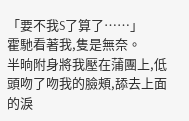「要不我S了算了……」
霍馳看著我,隻是無奈。
半晌附身將我壓在蒲團上,低頭吻了吻我的臉頰,舔去上面的淚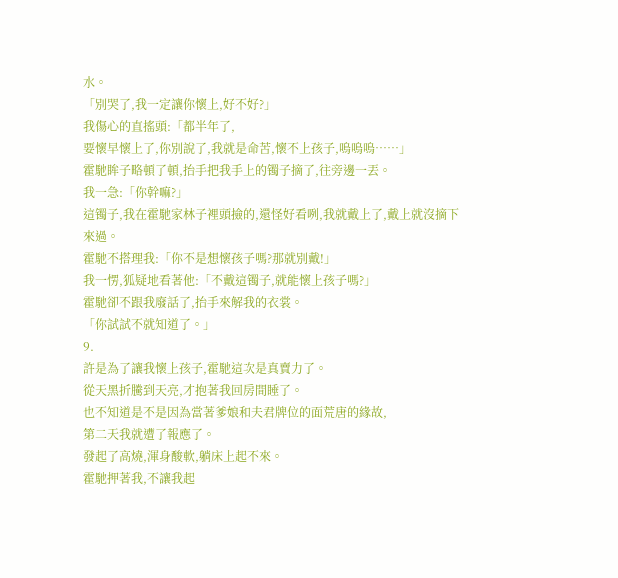水。
「別哭了,我一定讓你懷上,好不好?」
我傷心的直搖頭:「都半年了,
要懷早懷上了,你別說了,我就是命苦,懷不上孩子,嗚嗚嗚……」
霍馳眸子略頓了頓,抬手把我手上的镯子摘了,往旁邊一丟。
我一急:「你幹嘛?」
這镯子,我在霍馳家林子裡頭撿的,還怪好看咧,我就戴上了,戴上就沒摘下來過。
霍馳不搭理我:「你不是想懷孩子嗎?那就別戴!」
我一愣,狐疑地看著他:「不戴這镯子,就能懷上孩子嗎?」
霍馳卻不跟我廢話了,抬手來解我的衣裳。
「你試試不就知道了。」
9.
許是為了讓我懷上孩子,霍馳這次是真賣力了。
從天黑折騰到天亮,才抱著我回房間睡了。
也不知道是不是因為當著爹娘和夫君牌位的面荒唐的緣故,
第二天我就遭了報應了。
發起了高燒,渾身酸軟,躺床上起不來。
霍馳押著我,不讓我起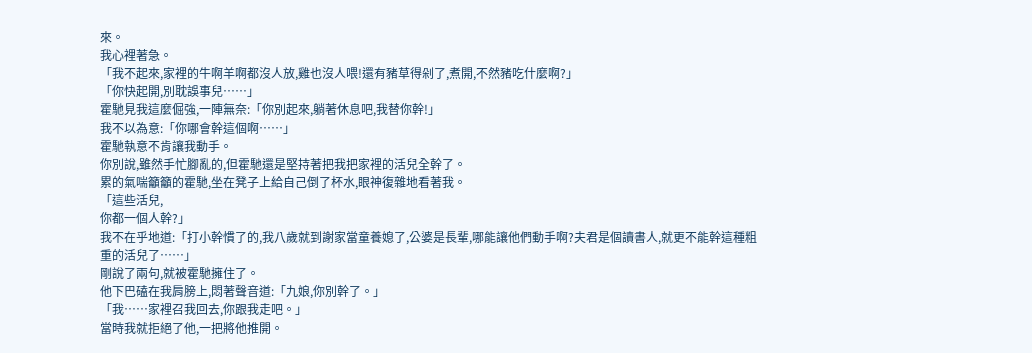來。
我心裡著急。
「我不起來,家裡的牛啊羊啊都沒人放,雞也沒人喂!還有豬草得剁了,煮開,不然豬吃什麼啊?」
「你快起開,別耽誤事兒……」
霍馳見我這麼倔強,一陣無奈:「你別起來,躺著休息吧,我替你幹!」
我不以為意:「你哪會幹這個啊……」
霍馳執意不肯讓我動手。
你別說,雖然手忙腳亂的,但霍馳還是堅持著把我把家裡的活兒全幹了。
累的氣喘籲籲的霍馳,坐在凳子上給自己倒了杯水,眼神復雜地看著我。
「這些活兒,
你都一個人幹?」
我不在乎地道:「打小幹慣了的,我八歲就到謝家當童養媳了,公婆是長輩,哪能讓他們動手啊?夫君是個讀書人,就更不能幹這種粗重的活兒了……」
剛說了兩句,就被霍馳擁住了。
他下巴磕在我肩膀上,悶著聲音道:「九娘,你別幹了。」
「我……家裡召我回去,你跟我走吧。」
當時我就拒絕了他,一把將他推開。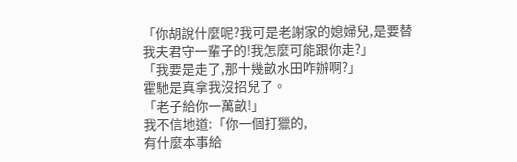「你胡說什麼呢?我可是老謝家的媳婦兒,是要替我夫君守一輩子的!我怎麼可能跟你走?」
「我要是走了,那十幾畝水田咋辦啊?」
霍馳是真拿我沒招兒了。
「老子給你一萬畝!」
我不信地道:「你一個打獵的,
有什麼本事給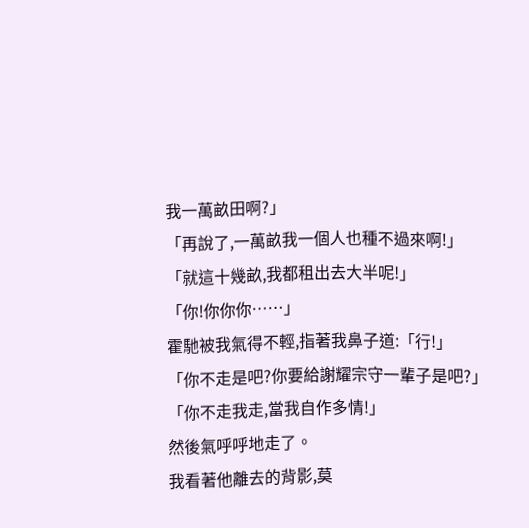我一萬畝田啊?」
「再說了,一萬畝我一個人也種不過來啊!」
「就這十幾畝,我都租出去大半呢!」
「你!你你你……」
霍馳被我氣得不輕,指著我鼻子道:「行!」
「你不走是吧?你要給謝耀宗守一輩子是吧?」
「你不走我走,當我自作多情!」
然後氣呼呼地走了。
我看著他離去的背影,莫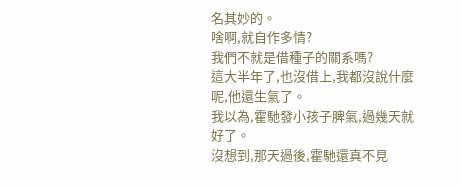名其妙的。
啥啊,就自作多情?
我們不就是借種子的關系嗎?
這大半年了,也沒借上,我都沒說什麼呢,他還生氣了。
我以為,霍馳發小孩子脾氣,過幾天就好了。
沒想到,那天過後,霍馳還真不見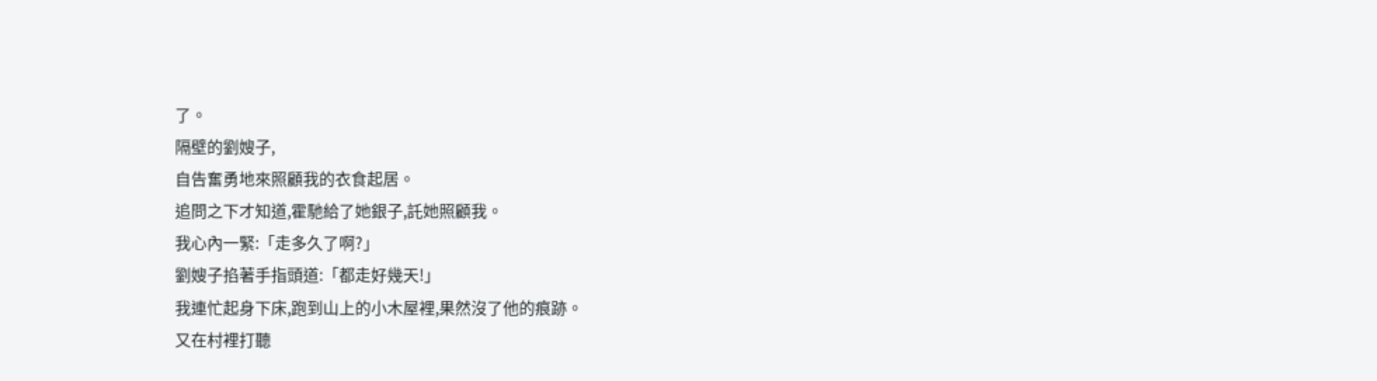了。
隔壁的劉嫂子,
自告奮勇地來照顧我的衣食起居。
追問之下才知道,霍馳給了她銀子,託她照顧我。
我心內一緊:「走多久了啊?」
劉嫂子掐著手指頭道:「都走好幾天!」
我連忙起身下床,跑到山上的小木屋裡,果然沒了他的痕跡。
又在村裡打聽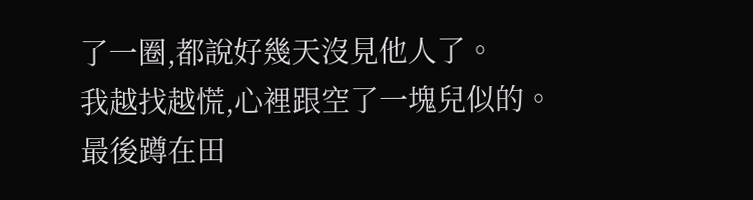了一圈,都說好幾天沒見他人了。
我越找越慌,心裡跟空了一塊兒似的。
最後蹲在田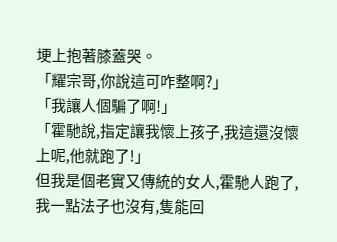埂上抱著膝蓋哭。
「耀宗哥,你說這可咋整啊?」
「我讓人個騙了啊!」
「霍馳說,指定讓我懷上孩子,我這還沒懷上呢,他就跑了!」
但我是個老實又傳統的女人,霍馳人跑了,我一點法子也沒有,隻能回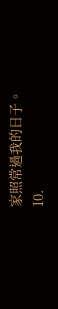家照常過我的日子。
10.